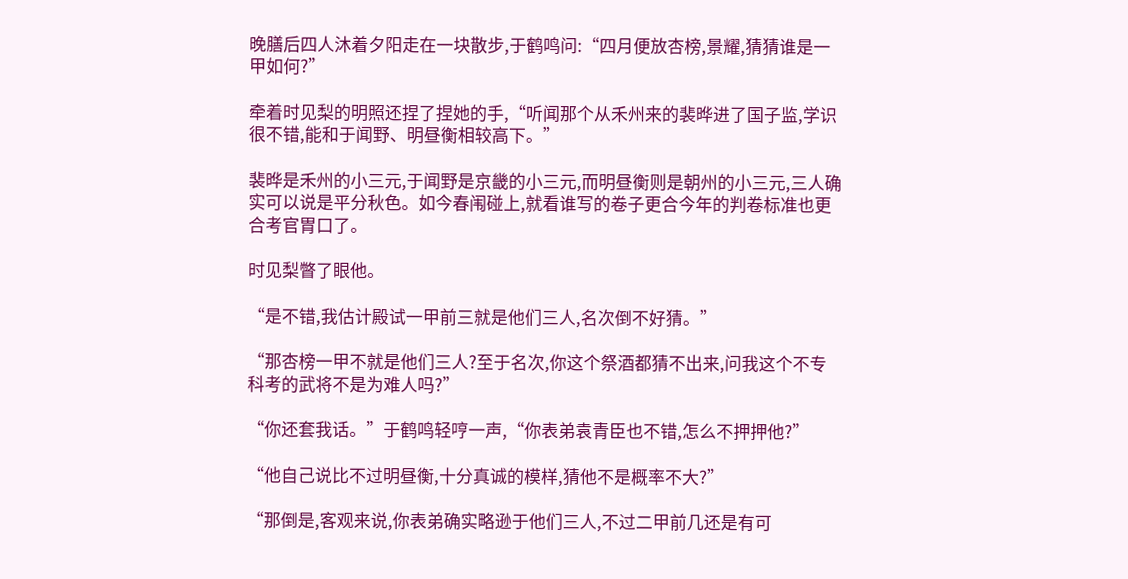晚膳后四人沐着夕阳走在一块散步,于鹤鸣问:“四月便放杏榜,景耀,猜猜谁是一甲如何?”

牵着时见梨的明照还捏了捏她的手,“听闻那个从禾州来的裴晔进了国子监,学识很不错,能和于闻野、明昼衡相较高下。”

裴晔是禾州的小三元,于闻野是京畿的小三元,而明昼衡则是朝州的小三元,三人确实可以说是平分秋色。如今春闱碰上,就看谁写的卷子更合今年的判卷标准也更合考官胃口了。

时见梨瞥了眼他。

“是不错,我估计殿试一甲前三就是他们三人,名次倒不好猜。”

“那杏榜一甲不就是他们三人?至于名次,你这个祭酒都猜不出来,问我这个不专科考的武将不是为难人吗?”

“你还套我话。”于鹤鸣轻哼一声,“你表弟袁青臣也不错,怎么不押押他?”

“他自己说比不过明昼衡,十分真诚的模样,猜他不是概率不大?”

“那倒是,客观来说,你表弟确实略逊于他们三人,不过二甲前几还是有可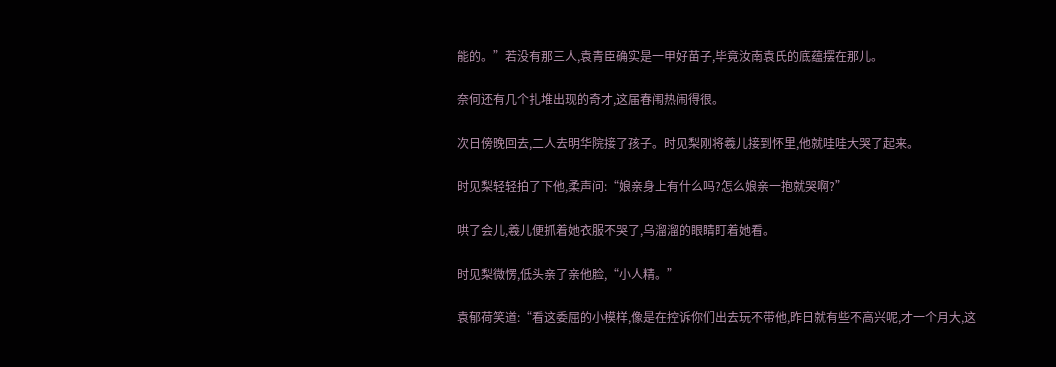能的。”若没有那三人,袁青臣确实是一甲好苗子,毕竟汝南袁氏的底蕴摆在那儿。

奈何还有几个扎堆出现的奇才,这届春闱热闹得很。

次日傍晚回去,二人去明华院接了孩子。时见梨刚将羲儿接到怀里,他就哇哇大哭了起来。

时见梨轻轻拍了下他,柔声问:“娘亲身上有什么吗?怎么娘亲一抱就哭啊?”

哄了会儿,羲儿便抓着她衣服不哭了,乌溜溜的眼睛盯着她看。

时见梨微愣,低头亲了亲他脸,“小人精。”

袁郁荷笑道:“看这委屈的小模样,像是在控诉你们出去玩不带他,昨日就有些不高兴呢,才一个月大,这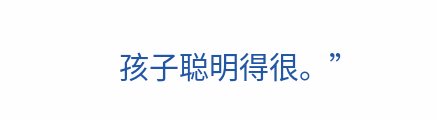孩子聪明得很。”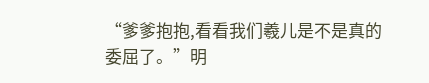“爹爹抱抱,看看我们羲儿是不是真的委屈了。”明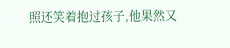照还笑着抱过孩子,他果然又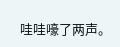哇哇嚎了两声。